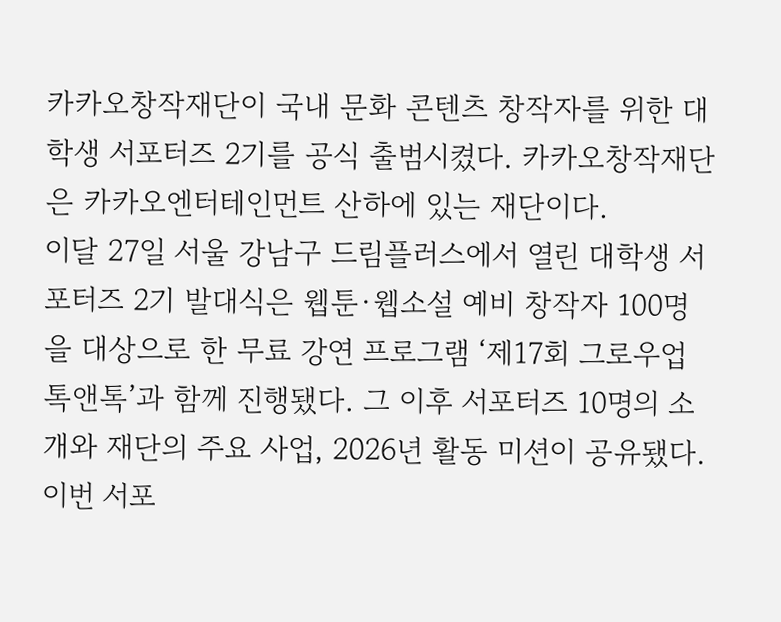카카오창작재단이 국내 문화 콘텐츠 창작자를 위한 대학생 서포터즈 2기를 공식 출범시켰다. 카카오창작재단은 카카오엔터테인먼트 산하에 있는 재단이다.
이달 27일 서울 강남구 드림플러스에서 열린 대학생 서포터즈 2기 발대식은 웹툰·웹소설 예비 창작자 100명을 대상으로 한 무료 강연 프로그램 ‘제17회 그로우업 톡앤톡’과 함께 진행됐다. 그 이후 서포터즈 10명의 소개와 재단의 주요 사업, 2026년 활동 미션이 공유됐다.
이번 서포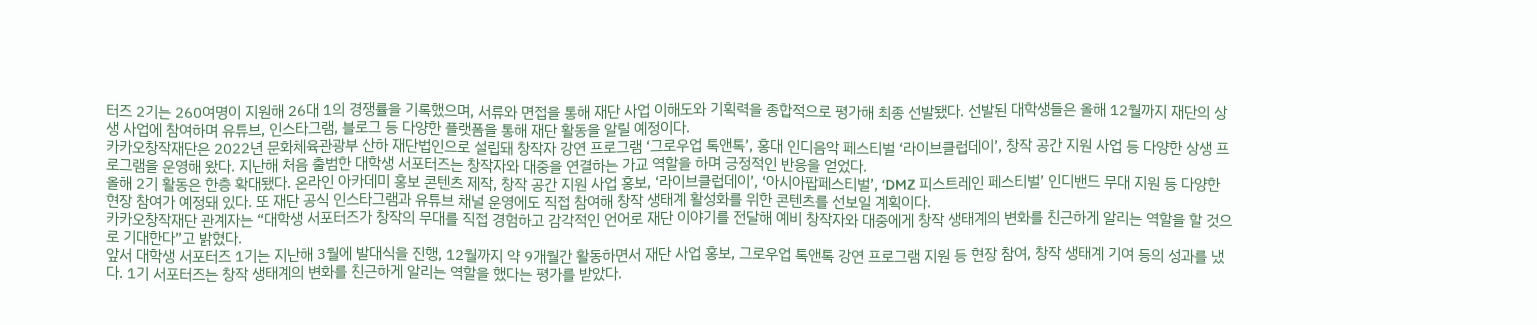터즈 2기는 260여명이 지원해 26대 1의 경쟁률을 기록했으며, 서류와 면접을 통해 재단 사업 이해도와 기획력을 종합적으로 평가해 최종 선발됐다. 선발된 대학생들은 올해 12월까지 재단의 상생 사업에 참여하며 유튜브, 인스타그램, 블로그 등 다양한 플랫폼을 통해 재단 활동을 알릴 예정이다.
카카오창작재단은 2022년 문화체육관광부 산하 재단법인으로 설립돼 창작자 강연 프로그램 ‘그로우업 톡앤톡’, 홍대 인디음악 페스티벌 ‘라이브클럽데이’, 창작 공간 지원 사업 등 다양한 상생 프로그램을 운영해 왔다. 지난해 처음 출범한 대학생 서포터즈는 창작자와 대중을 연결하는 가교 역할을 하며 긍정적인 반응을 얻었다.
올해 2기 활동은 한층 확대됐다. 온라인 아카데미 홍보 콘텐츠 제작, 창작 공간 지원 사업 홍보, ‘라이브클럽데이’, ‘아시아팝페스티벌’, ‘DMZ 피스트레인 페스티벌’ 인디밴드 무대 지원 등 다양한 현장 참여가 예정돼 있다. 또 재단 공식 인스타그램과 유튜브 채널 운영에도 직접 참여해 창작 생태계 활성화를 위한 콘텐츠를 선보일 계획이다.
카카오창작재단 관계자는 “대학생 서포터즈가 창작의 무대를 직접 경험하고 감각적인 언어로 재단 이야기를 전달해 예비 창작자와 대중에게 창작 생태계의 변화를 친근하게 알리는 역할을 할 것으로 기대한다”고 밝혔다.
앞서 대학생 서포터즈 1기는 지난해 3월에 발대식을 진행, 12월까지 약 9개월간 활동하면서 재단 사업 홍보, 그로우업 톡앤톡 강연 프로그램 지원 등 현장 참여, 창작 생태계 기여 등의 성과를 냈다. 1기 서포터즈는 창작 생태계의 변화를 친근하게 알리는 역할을 했다는 평가를 받았다.